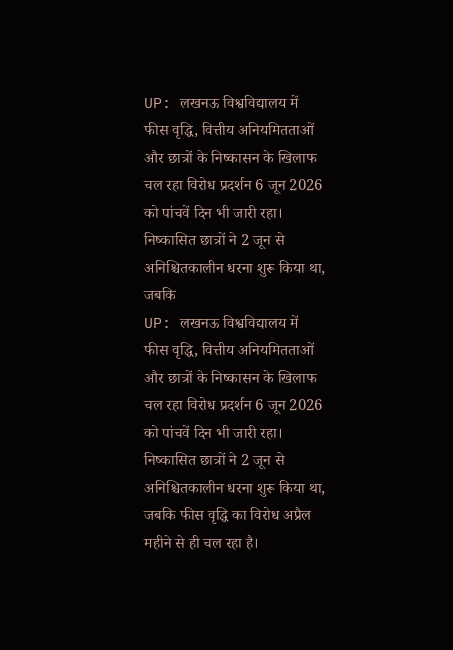UP: लखनऊ विश्वविद्यालय में फीस वृद्धि, वित्तीय अनियमितताओं और छात्रों के निष्कासन के खिलाफ चल रहा विरोध प्रदर्शन 6 जून 2026 को पांचवें दिन भी जारी रहा। निष्कासित छात्रों ने 2 जून से अनिश्चितकालीन धरना शुरू किया था, जबकि
UP: लखनऊ विश्वविद्यालय में फीस वृद्धि, वित्तीय अनियमितताओं और छात्रों के निष्कासन के खिलाफ चल रहा विरोध प्रदर्शन 6 जून 2026 को पांचवें दिन भी जारी रहा। निष्कासित छात्रों ने 2 जून से अनिश्चितकालीन धरना शुरू किया था, जबकि फीस वृद्धि का विरोध अप्रैल महीने से ही चल रहा है।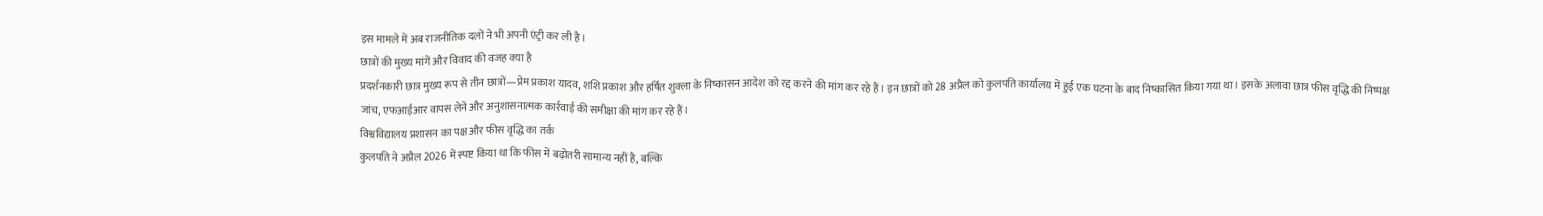इस मामले में अब राजनीतिक दलों ने भी अपनी एंट्री कर ली है।
छात्रों की मुख्य मांगें और विवाद की वजह क्या है
प्रदर्शनकारी छात्र मुख्य रूप से तीन छात्रों—प्रेम प्रकाश यादव, शशि प्रकाश और हर्षित शुक्ला के निष्कासन आदेश को रद्द करने की मांग कर रहे हैं। इन छात्रों को 28 अप्रैल को कुलपति कार्यालय में हुई एक घटना के बाद निष्कासित किया गया था। इसके अलावा छात्र फीस वृद्धि की निष्पक्ष जांच, एफआईआर वापस लेने और अनुशासनात्मक कार्रवाई की समीक्षा की मांग कर रहे हैं।
विश्वविद्यालय प्रशासन का पक्ष और फीस वृद्धि का तर्क
कुलपति ने अप्रैल 2026 में स्पष्ट किया था कि फीस में बढ़ोतरी सामान्य नहीं है, बल्कि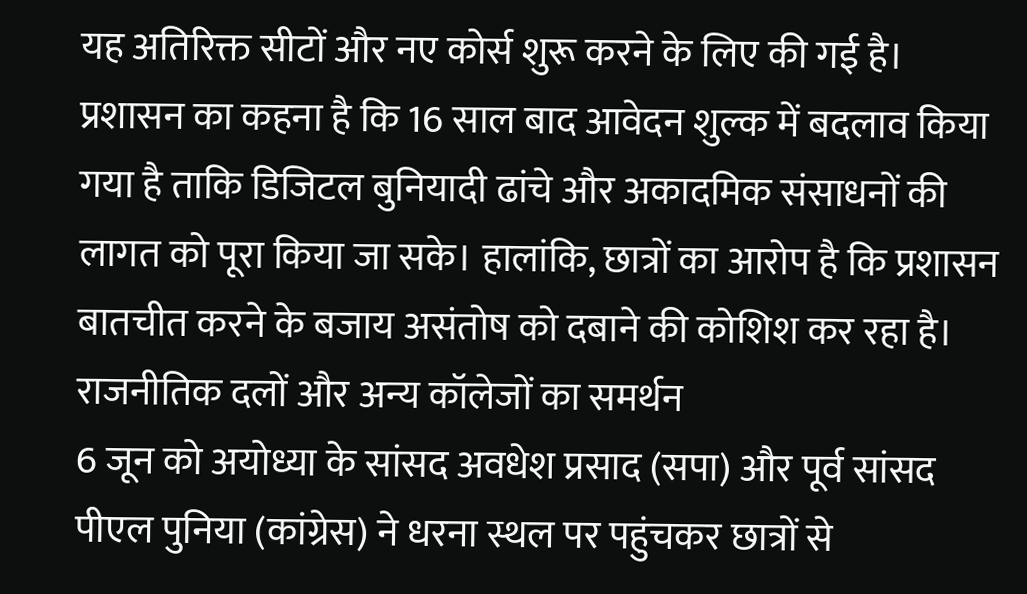यह अतिरिक्त सीटों और नए कोर्स शुरू करने के लिए की गई है। प्रशासन का कहना है कि 16 साल बाद आवेदन शुल्क में बदलाव किया गया है ताकि डिजिटल बुनियादी ढांचे और अकादमिक संसाधनों की लागत को पूरा किया जा सके। हालांकि, छात्रों का आरोप है कि प्रशासन बातचीत करने के बजाय असंतोष को दबाने की कोशिश कर रहा है।
राजनीतिक दलों और अन्य कॉलेजों का समर्थन
6 जून को अयोध्या के सांसद अवधेश प्रसाद (सपा) और पूर्व सांसद पीएल पुनिया (कांग्रेस) ने धरना स्थल पर पहुंचकर छात्रों से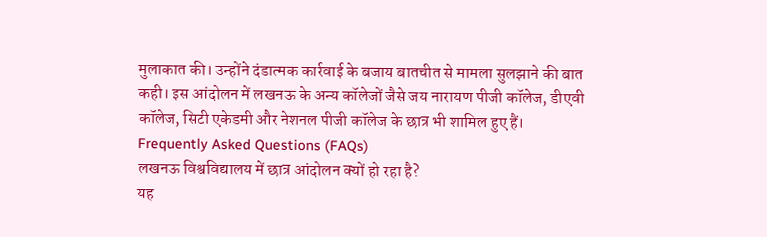मुलाकात की। उन्होंने दंडात्मक कार्रवाई के बजाय बातचीत से मामला सुलझाने की बात कही। इस आंदोलन में लखनऊ के अन्य कॉलेजों जैसे जय नारायण पीजी कॉलेज, डीएवी कॉलेज, सिटी एकेडमी और नेशनल पीजी कॉलेज के छात्र भी शामिल हुए हैं।
Frequently Asked Questions (FAQs)
लखनऊ विश्वविद्यालय में छात्र आंदोलन क्यों हो रहा है?
यह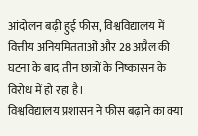आंदोलन बढ़ी हुई फीस, विश्वविद्यालय में वित्तीय अनियमितताओं और 28 अप्रैल की घटना के बाद तीन छात्रों के निष्कासन के विरोध में हो रहा है।
विश्वविद्यालय प्रशासन ने फीस बढ़ाने का क्या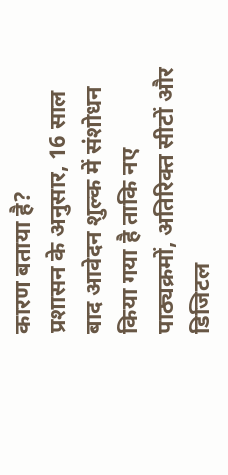कारण बताया है?
प्रशासन के अनुसार, 16 साल बाद आवेदन शुल्क में संशोधन किया गया है ताकि नए पाठ्यक्रमों, अतिरिक्त सीटों और डिजिटल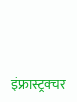इंफ्रास्ट्रक्चर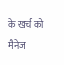के खर्च को मैनेज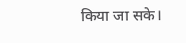किया जा सके।